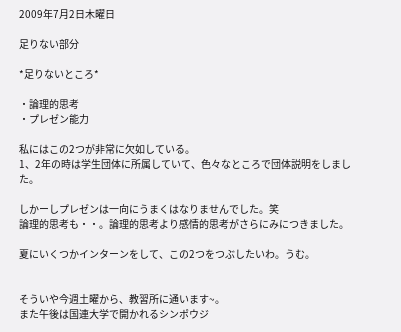2009年7月2日木曜日

足りない部分

*足りないところ*

・論理的思考
・プレゼン能力

私にはこの2つが非常に欠如している。
1、2年の時は学生団体に所属していて、色々なところで団体説明をしました。

しかーしプレゼンは一向にうまくはなりませんでした。笑
論理的思考も・・。論理的思考より感情的思考がさらにみにつきました。

夏にいくつかインターンをして、この2つをつぶしたいわ。うむ。


そういや今週土曜から、教習所に通います~。
また午後は国連大学で開かれるシンポウジ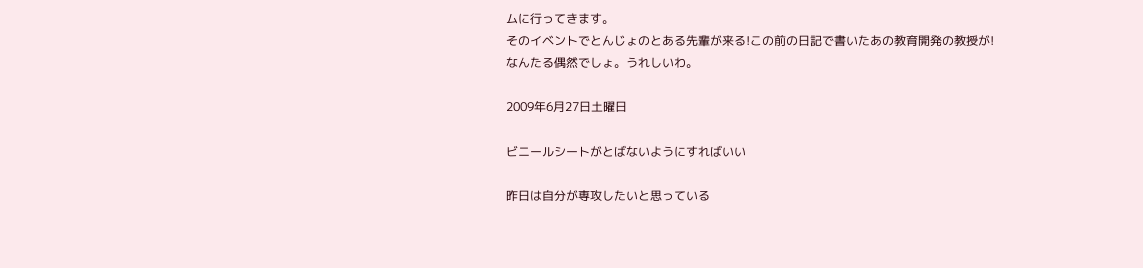ムに行ってきます。
そのイベントでとんじょのとある先輩が来る!この前の日記で書いたあの教育開発の教授が!
なんたる偶然でしょ。うれしいわ。

2009年6月27日土曜日

ビニールシートがとばないようにすればいい

昨日は自分が専攻したいと思っている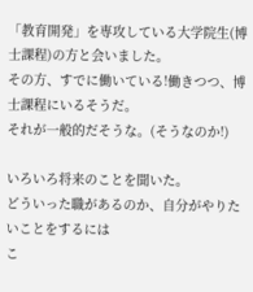「教育開発」を専攻している大学院生(博士課程)の方と会いました。
その方、すでに働いている!働きつつ、博士課程にいるそうだ。
それが一般的だそうな。(そうなのか!)

いろいろ将来のことを聞いた。
どういった職があるのか、自分がやりたいことをするには
こ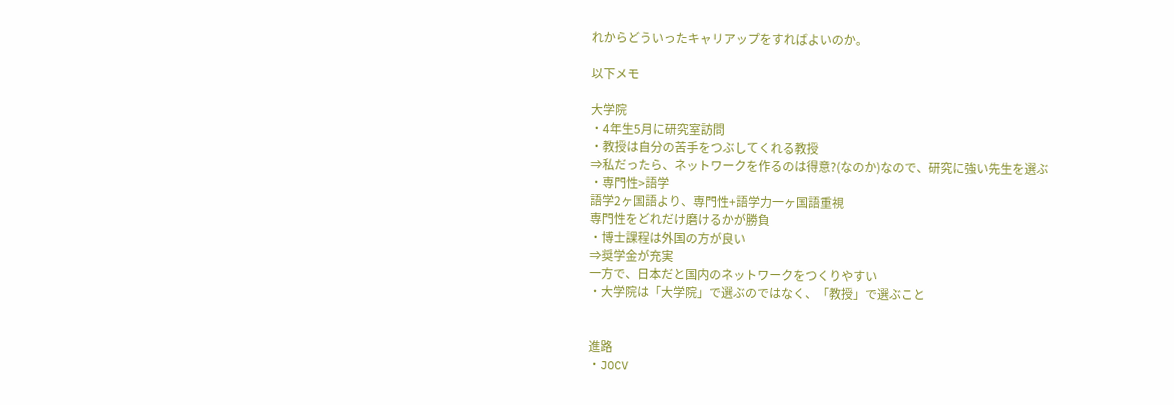れからどういったキャリアップをすればよいのか。

以下メモ

大学院
・4年生5月に研究室訪問
・教授は自分の苦手をつぶしてくれる教授
⇒私だったら、ネットワークを作るのは得意?(なのか)なので、研究に強い先生を選ぶ
・専門性>語学
語学2ヶ国語より、専門性+語学力一ヶ国語重視
専門性をどれだけ磨けるかが勝負
・博士課程は外国の方が良い
⇒奨学金が充実
一方で、日本だと国内のネットワークをつくりやすい
・大学院は「大学院」で選ぶのではなく、「教授」で選ぶこと


進路
・JOCV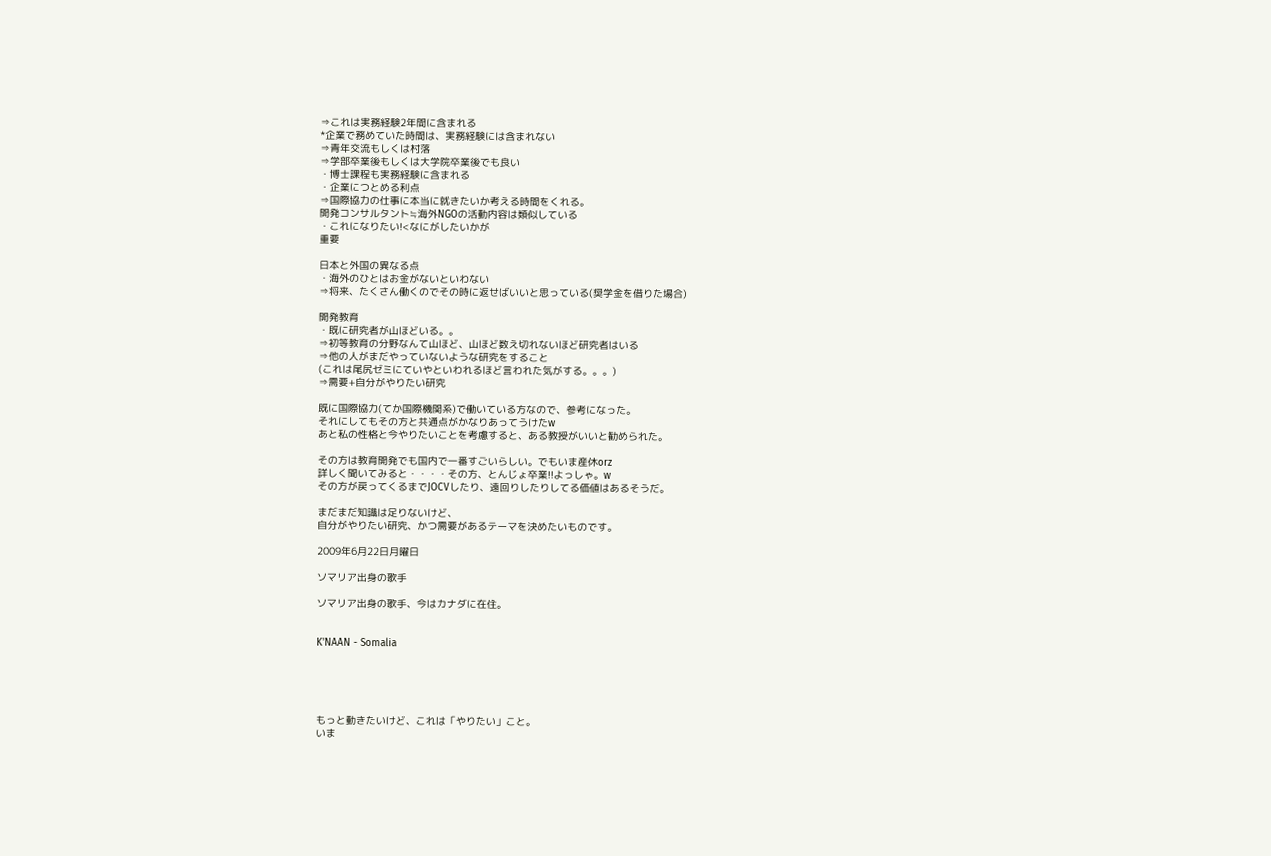⇒これは実務経験2年間に含まれる
*企業で務めていた時間は、実務経験には含まれない
⇒青年交流もしくは村落
⇒学部卒業後もしくは大学院卒業後でも良い
・博士課程も実務経験に含まれる
・企業につとめる利点
⇒国際協力の仕事に本当に就きたいか考える時間をくれる。
開発コンサルタント≒海外NGOの活動内容は類似している
・これになりたい!<なにがしたいかが
重要

日本と外国の異なる点
・海外のひとはお金がないといわない
⇒将来、たくさん働くのでその時に返せばいいと思っている(奨学金を借りた場合)

開発教育
・既に研究者が山ほどいる。。
⇒初等教育の分野なんて山ほど、山ほど数え切れないほど研究者はいる
⇒他の人がまだやっていないような研究をすること
(これは尾尻ゼミにていやといわれるほど言われた気がする。。。)
⇒需要+自分がやりたい研究

既に国際協力(てか国際機関系)で働いている方なので、参考になった。
それにしてもその方と共通点がかなりあってうけたw
あと私の性格と今やりたいことを考慮すると、ある教授がいいと勧められた。

その方は教育開発でも国内で一番すごいらしい。でもいま産休orz
詳しく聞いてみると・・・・その方、とんじょ卒業!!よっしゃ。w
その方が戻ってくるまでJOCVしたり、遠回りしたりしてる価値はあるそうだ。

まだまだ知識は足りないけど、
自分がやりたい研究、かつ需要があるテーマを決めたいものです。

2009年6月22日月曜日

ソマリア出身の歌手

ソマリア出身の歌手、今はカナダに在住。


K'NAAN - Somalia





もっと動きたいけど、これは「やりたい」こと。
いま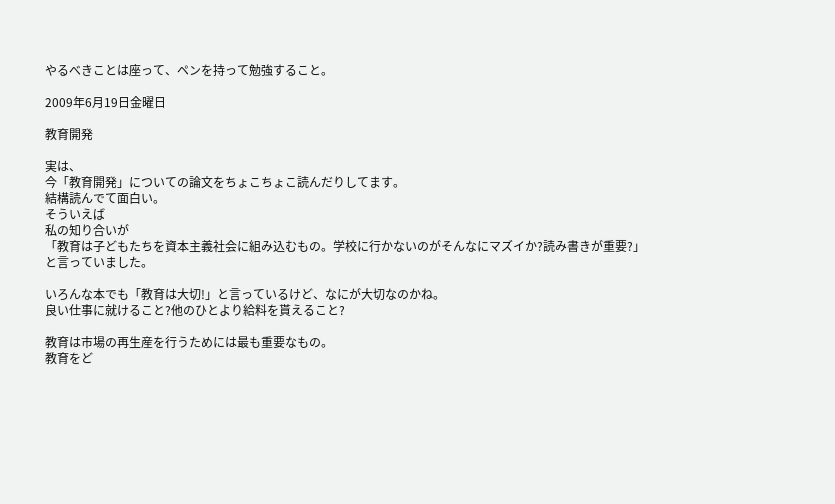やるべきことは座って、ペンを持って勉強すること。

2009年6月19日金曜日

教育開発

実は、
今「教育開発」についての論文をちょこちょこ読んだりしてます。
結構読んでて面白い。
そういえば
私の知り合いが
「教育は子どもたちを資本主義社会に組み込むもの。学校に行かないのがそんなにマズイか?読み書きが重要?」
と言っていました。

いろんな本でも「教育は大切!」と言っているけど、なにが大切なのかね。
良い仕事に就けること?他のひとより給料を貰えること?

教育は市場の再生産を行うためには最も重要なもの。
教育をど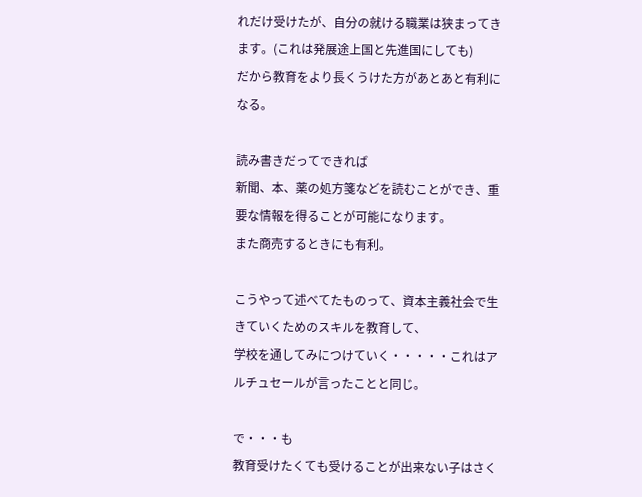れだけ受けたが、自分の就ける職業は狭まってきます。(これは発展途上国と先進国にしても)
だから教育をより長くうけた方があとあと有利になる。

読み書きだってできれば
新聞、本、薬の処方箋などを読むことができ、重要な情報を得ることが可能になります。
また商売するときにも有利。

こうやって述べてたものって、資本主義社会で生きていくためのスキルを教育して、
学校を通してみにつけていく・・・・・これはアルチュセールが言ったことと同じ。

で・・・も
教育受けたくても受けることが出来ない子はさく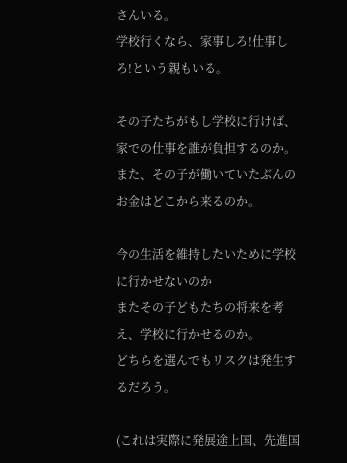さんいる。
学校行くなら、家事しろ!仕事しろ!という親もいる。

その子たちがもし学校に行けば、家での仕事を誰が負担するのか。
また、その子が働いていたぶんのお金はどこから来るのか。

今の生活を維持したいために学校に行かせないのか
またその子どもたちの将来を考え、学校に行かせるのか。
どちらを選んでもリスクは発生するだろう。

(これは実際に発展途上国、先進国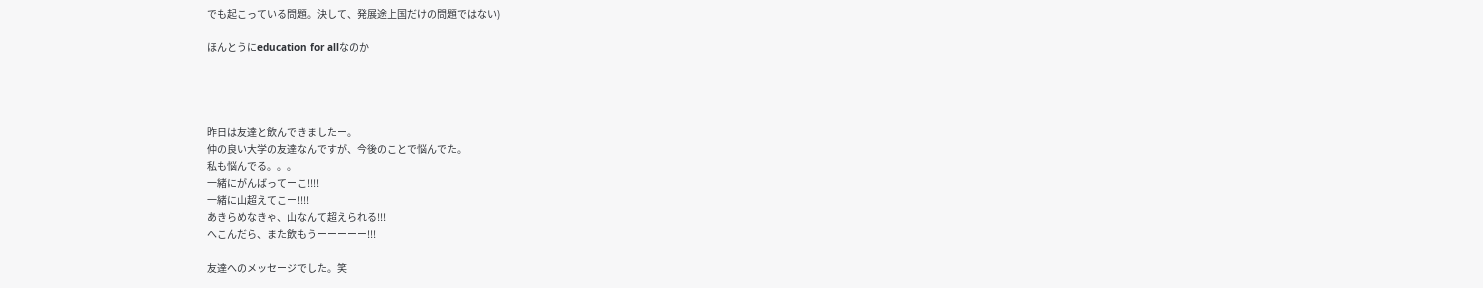でも起こっている問題。決して、発展途上国だけの問題ではない)

ほんとうにeducation for allなのか




昨日は友達と飲んできましたー。
仲の良い大学の友達なんですが、今後のことで悩んでた。
私も悩んでる。。。
一緒にがんばってーこ!!!!
一緒に山超えてこー!!!!
あきらめなきゃ、山なんて超えられる!!!
へこんだら、また飲もうーーーーー!!!

友達へのメッセージでした。笑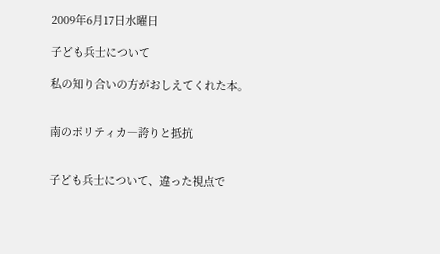2009年6月17日水曜日

子ども兵士について

私の知り合いの方がおしえてくれた本。


南のポリティカ―誇りと抵抗


子ども兵士について、違った視点で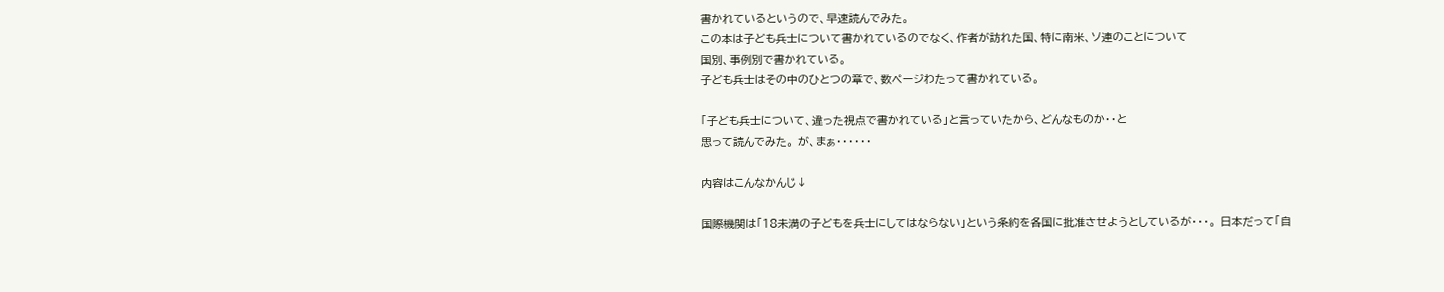書かれているというので、早速読んでみた。
この本は子ども兵士について書かれているのでなく、作者が訪れた国、特に南米、ソ連のことについて
国別、事例別で書かれている。
子ども兵士はその中のひとつの章で、数ページわたって書かれている。

「子ども兵士について、違った視点で書かれている」と言っていたから、どんなものか・・と
思って読んでみた。 が、まぁ・・・・・・

内容はこんなかんじ↓

国際機関は「18未満の子どもを兵士にしてはならない」という条約を各国に批准させようとしているが・・・。 日本だって「自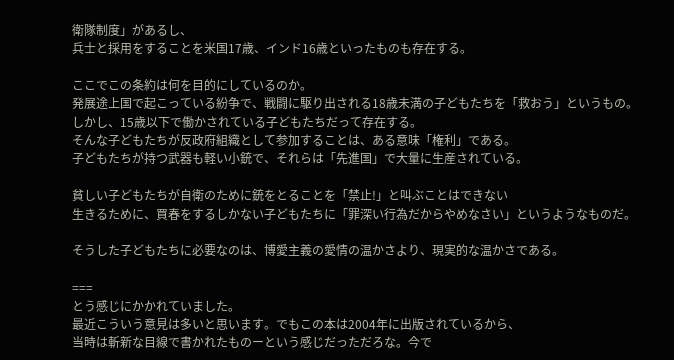衛隊制度」があるし、
兵士と採用をすることを米国17歳、インド16歳といったものも存在する。

ここでこの条約は何を目的にしているのか。
発展途上国で起こっている紛争で、戦闘に駆り出される18歳未満の子どもたちを「救おう」というもの。
しかし、15歳以下で働かされている子どもたちだって存在する。
そんな子どもたちが反政府組織として参加することは、ある意味「権利」である。
子どもたちが持つ武器も軽い小銃で、それらは「先進国」で大量に生産されている。

貧しい子どもたちが自衛のために銃をとることを「禁止!」と叫ぶことはできない
生きるために、買春をするしかない子どもたちに「罪深い行為だからやめなさい」というようなものだ。

そうした子どもたちに必要なのは、博愛主義の愛情の温かさより、現実的な温かさである。

===
とう感じにかかれていました。
最近こういう意見は多いと思います。でもこの本は2004年に出版されているから、
当時は斬新な目線で書かれたものーという感じだっただろな。今で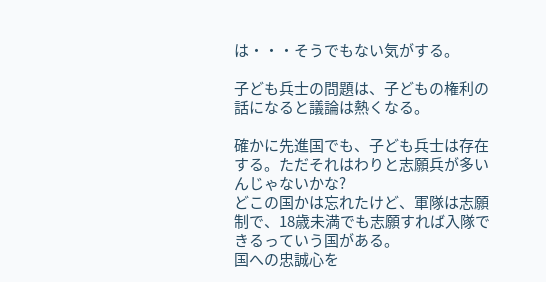は・・・そうでもない気がする。

子ども兵士の問題は、子どもの権利の話になると議論は熱くなる。

確かに先進国でも、子ども兵士は存在する。ただそれはわりと志願兵が多いんじゃないかな?
どこの国かは忘れたけど、軍隊は志願制で、18歳未満でも志願すれば入隊できるっていう国がある。
国への忠誠心を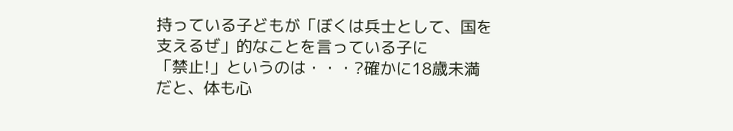持っている子どもが「ぼくは兵士として、国を支えるぜ」的なことを言っている子に
「禁止!」というのは・・・?確かに18歳未満だと、体も心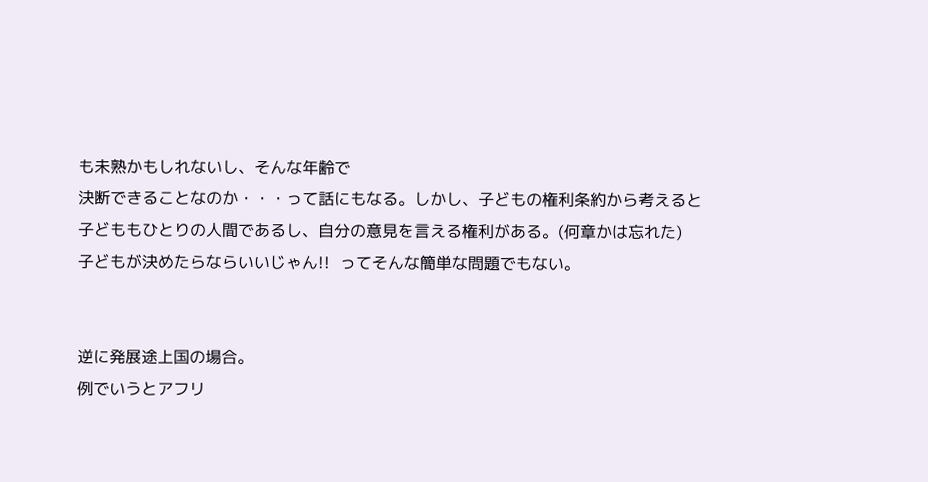も未熟かもしれないし、そんな年齢で
決断できることなのか・・・って話にもなる。しかし、子どもの権利条約から考えると
子どももひとりの人間であるし、自分の意見を言える権利がある。(何章かは忘れた)
子どもが決めたらならいいじゃん!!  ってそんな簡単な問題でもない。


逆に発展途上国の場合。
例でいうとアフリ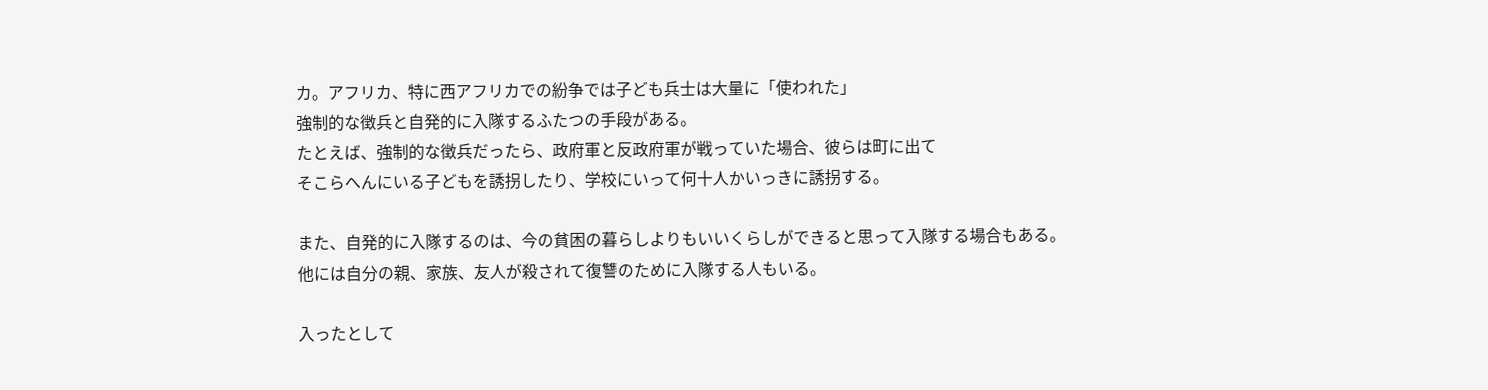カ。アフリカ、特に西アフリカでの紛争では子ども兵士は大量に「使われた」
強制的な徴兵と自発的に入隊するふたつの手段がある。
たとえば、強制的な徴兵だったら、政府軍と反政府軍が戦っていた場合、彼らは町に出て
そこらへんにいる子どもを誘拐したり、学校にいって何十人かいっきに誘拐する。

また、自発的に入隊するのは、今の貧困の暮らしよりもいいくらしができると思って入隊する場合もある。
他には自分の親、家族、友人が殺されて復讐のために入隊する人もいる。

入ったとして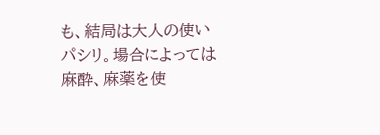も、結局は大人の使いパシリ。場合によっては麻酔、麻薬を使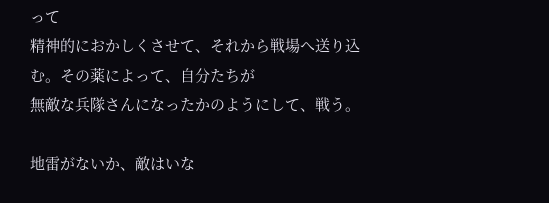って
精神的におかしくさせて、それから戦場へ送り込む。その薬によって、自分たちが
無敵な兵隊さんになったかのようにして、戦う。

地雷がないか、敵はいな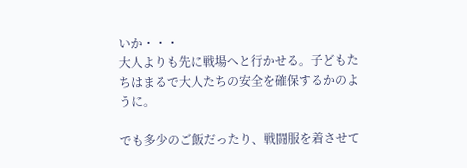いか・・・
大人よりも先に戦場へと行かせる。子どもたちはまるで大人たちの安全を確保するかのように。

でも多少のご飯だったり、戦闘服を着させて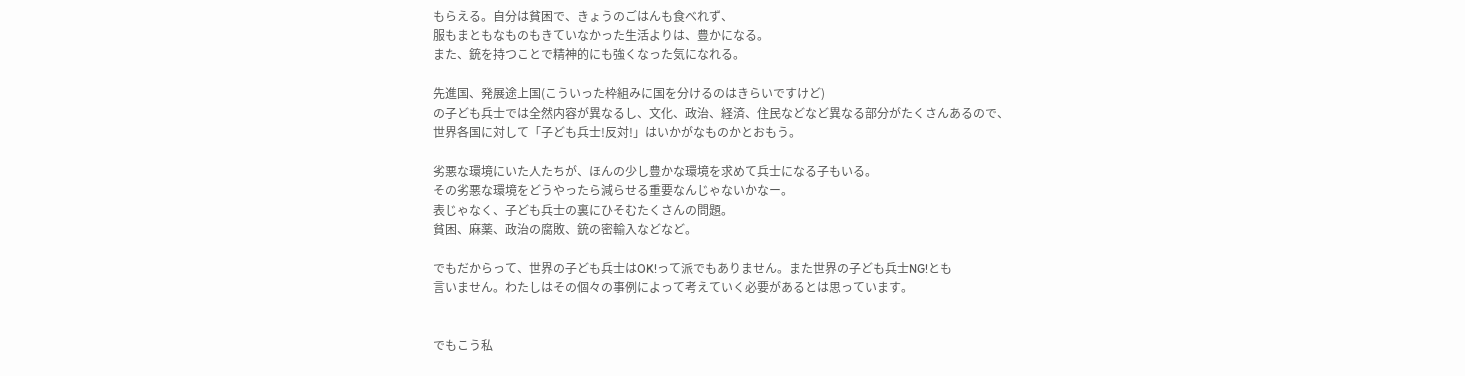もらえる。自分は貧困で、きょうのごはんも食べれず、
服もまともなものもきていなかった生活よりは、豊かになる。
また、銃を持つことで精神的にも強くなった気になれる。

先進国、発展途上国(こういった枠組みに国を分けるのはきらいですけど)
の子ども兵士では全然内容が異なるし、文化、政治、経済、住民などなど異なる部分がたくさんあるので、
世界各国に対して「子ども兵士!反対!」はいかがなものかとおもう。

劣悪な環境にいた人たちが、ほんの少し豊かな環境を求めて兵士になる子もいる。
その劣悪な環境をどうやったら減らせる重要なんじゃないかなー。
表じゃなく、子ども兵士の裏にひそむたくさんの問題。
貧困、麻薬、政治の腐敗、銃の密輸入などなど。

でもだからって、世界の子ども兵士はOK!って派でもありません。また世界の子ども兵士NG!とも
言いません。わたしはその個々の事例によって考えていく必要があるとは思っています。


でもこう私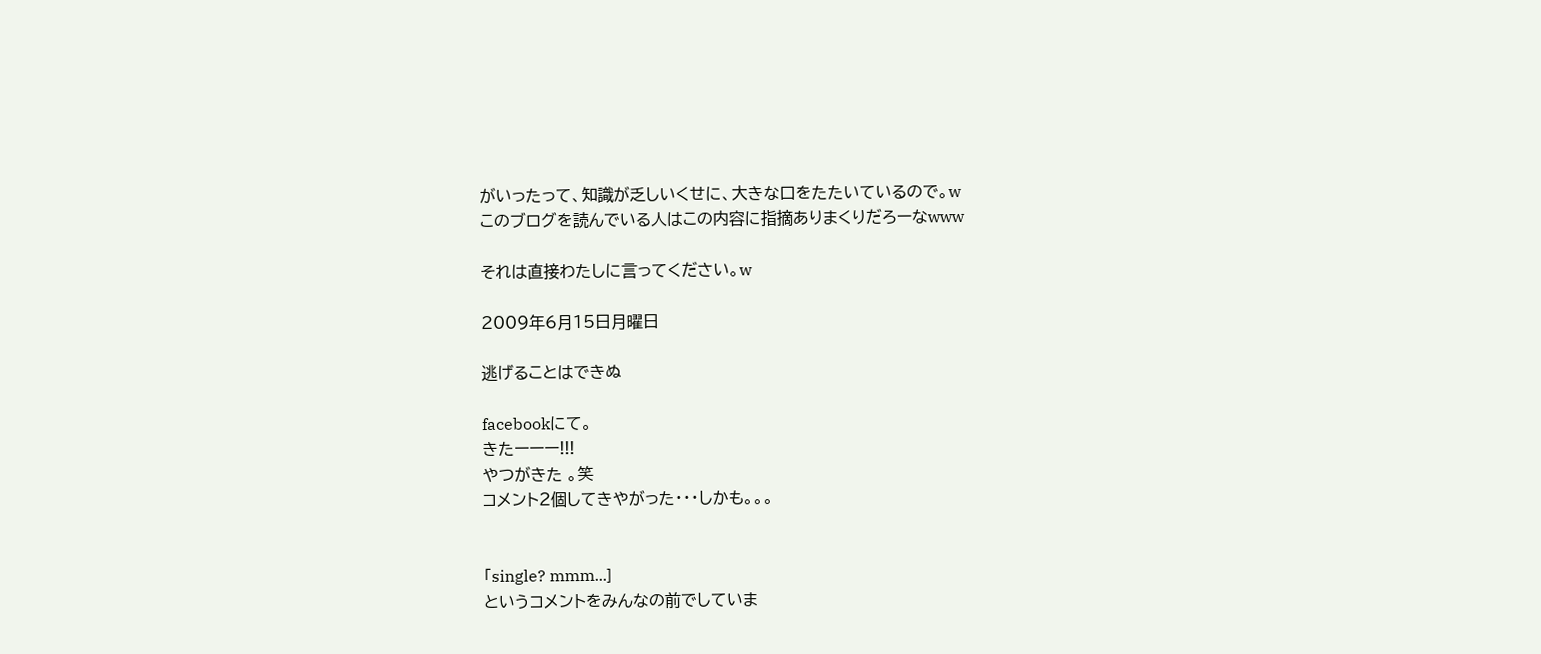がいったって、知識が乏しいくせに、大きな口をたたいているので。w
このブログを読んでいる人はこの内容に指摘ありまくりだろーなwww

それは直接わたしに言ってください。w

2009年6月15日月曜日

逃げることはできぬ

facebookにて。
きたーーー!!!
やつがきた 。笑
コメント2個してきやがった・・・しかも。。。


「single? mmm...]
というコメントをみんなの前でしていま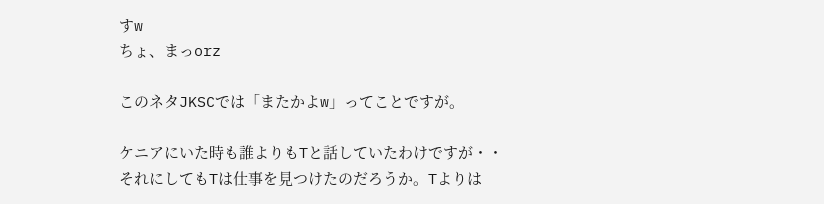すw
ちょ、まっorz

このネタJKSCでは「またかよw」ってことですが。

ケニアにいた時も誰よりもTと話していたわけですが・・
それにしてもTは仕事を見つけたのだろうか。Tよりは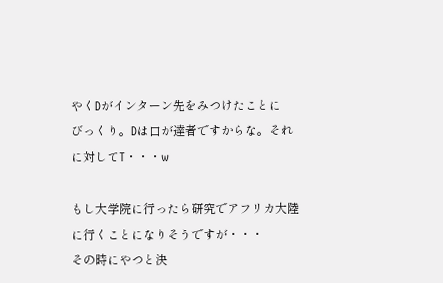やくDがインターン先をみつけたことに
びっくり。Dは口が達者ですからな。それに対してT・・・w

もし大学院に行ったら研究でアフリカ大陸に行くことになりそうですが・・・
その時にやつと決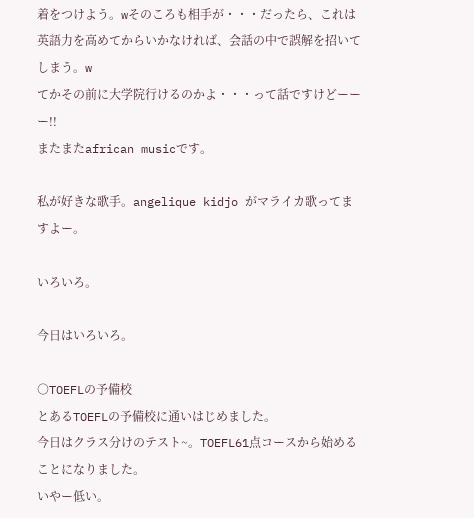着をつけよう。wそのころも相手が・・・だったら、これは
英語力を高めてからいかなければ、会話の中で誤解を招いてしまう。w
てかその前に大学院行けるのかよ・・・って話ですけどーーー!!
またまたafrican musicです。

私が好きな歌手。angelique kidjo がマライカ歌ってますよー。

いろいろ。

今日はいろいろ。

○TOEFLの予備校
とあるTOEFLの予備校に通いはじめました。
今日はクラス分けのテスト~。TOEFL61点コースから始めることになりました。
いやー低い。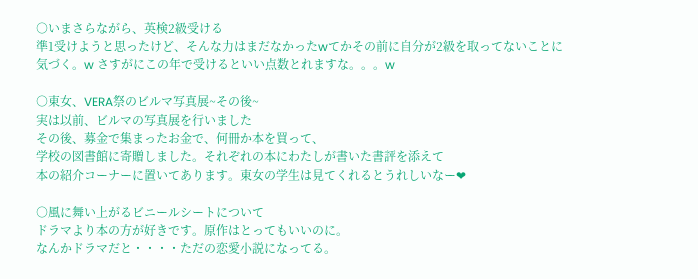○いまさらながら、英検2級受ける
準1受けようと思ったけど、そんな力はまだなかったwてかその前に自分が2級を取ってないことに
気づく。w さすがにこの年で受けるといい点数とれますな。。。w

○東女、VERA祭のビルマ写真展~その後~
実は以前、ビルマの写真展を行いました
その後、募金で集まったお金で、何冊か本を買って、
学校の図書館に寄贈しました。それぞれの本にわたしが書いた書評を添えて
本の紹介コーナーに置いてあります。東女の学生は見てくれるとうれしいなー❤

○風に舞い上がるビニールシートについて
ドラマより本の方が好きです。原作はとってもいいのに。
なんかドラマだと・・・・ただの恋愛小説になってる。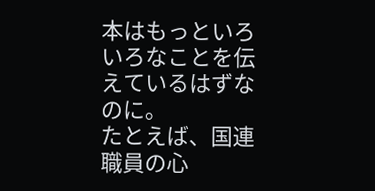本はもっといろいろなことを伝えているはずなのに。
たとえば、国連職員の心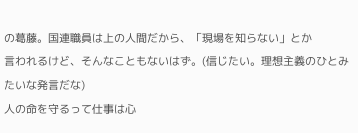の葛藤。国連職員は上の人間だから、「現場を知らない」とか
言われるけど、そんなこともないはず。(信じたい。理想主義のひとみたいな発言だな)
人の命を守るって仕事は心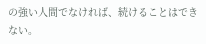の強い人間でなければ、続けることはできない。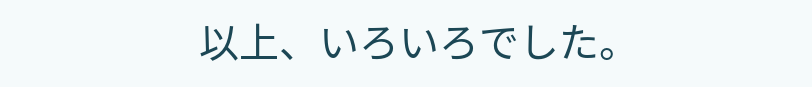以上、いろいろでした。